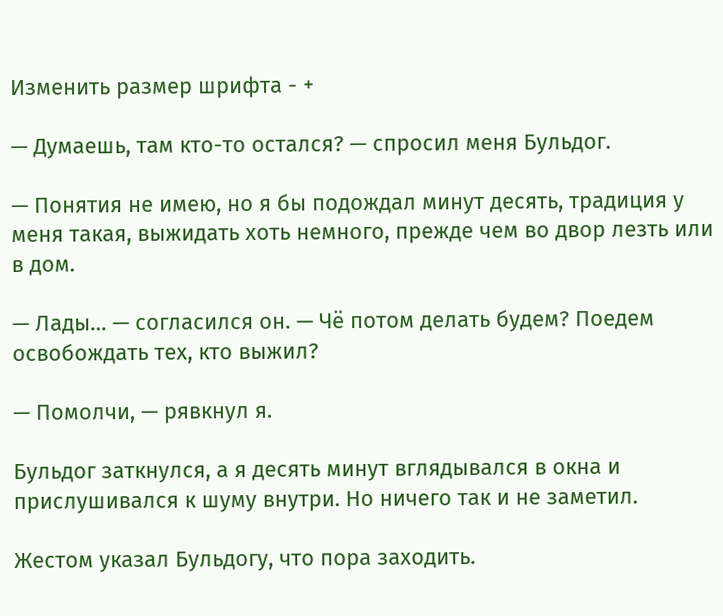Изменить размер шрифта - +

— Думаешь, там кто-то остался? — спросил меня Бульдог.

— Понятия не имею, но я бы подождал минут десять, традиция у меня такая, выжидать хоть немного, прежде чем во двор лезть или в дом.

— Лады… — согласился он. — Чё потом делать будем? Поедем освобождать тех, кто выжил?

— Помолчи, — рявкнул я.

Бульдог заткнулся, а я десять минут вглядывался в окна и прислушивался к шуму внутри. Но ничего так и не заметил.

Жестом указал Бульдогу, что пора заходить.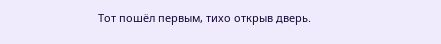Тот пошёл первым, тихо открыв дверь.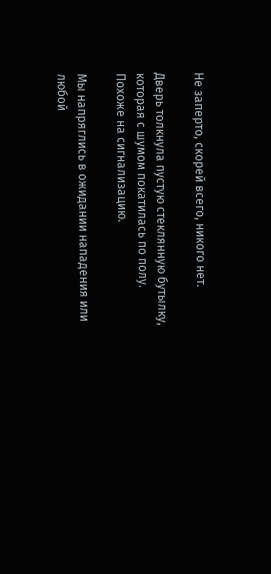Не заперто, скорей всего, никого нет.

Дверь толкнула пустую стеклянную бутылку, которая с шумом покатилась по полу. Похоже на сигнализацию.

Мы напряглись в ожидании нападения или любой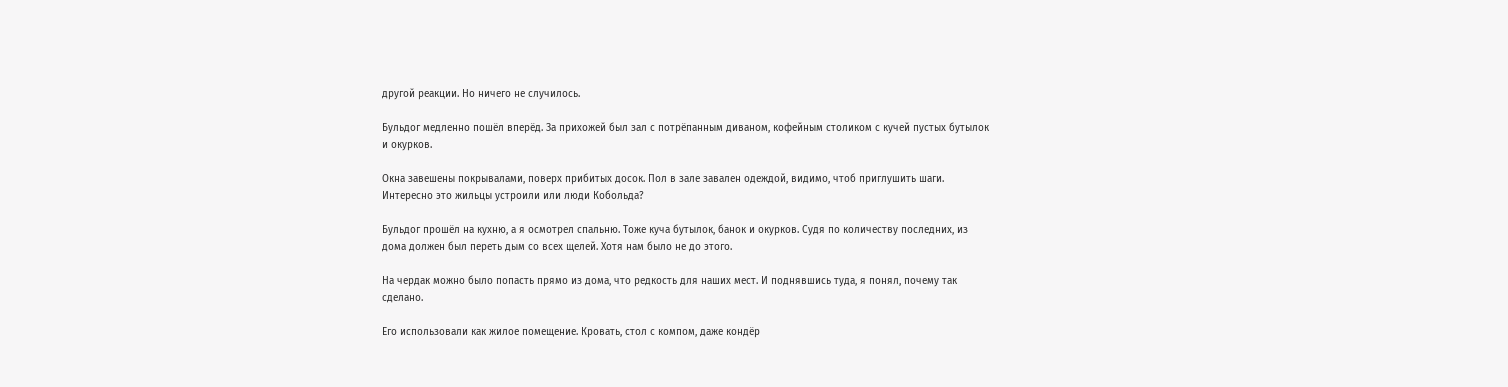другой реакции. Но ничего не случилось.

Бульдог медленно пошёл вперёд. За прихожей был зал с потрёпанным диваном, кофейным столиком с кучей пустых бутылок и окурков.

Окна завешены покрывалами, поверх прибитых досок. Пол в зале завален одеждой, видимо, чтоб приглушить шаги. Интересно это жильцы устроили или люди Кобольда?

Бульдог прошёл на кухню, а я осмотрел спальню. Тоже куча бутылок, банок и окурков. Судя по количеству последних, из дома должен был переть дым со всех щелей. Хотя нам было не до этого.

На чердак можно было попасть прямо из дома, что редкость для наших мест. И поднявшись туда, я понял, почему так сделано.

Его использовали как жилое помещение. Кровать, стол с компом, даже кондёр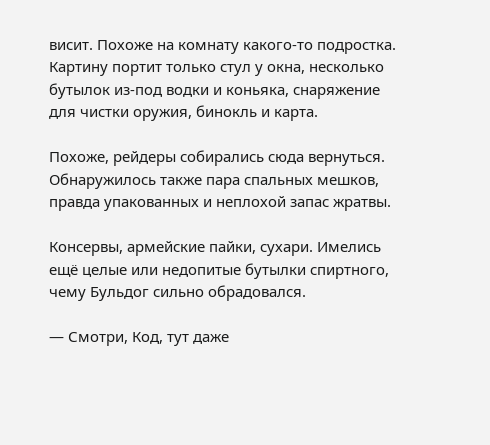висит. Похоже на комнату какого-то подростка. Картину портит только стул у окна, несколько бутылок из-под водки и коньяка, снаряжение для чистки оружия, бинокль и карта.

Похоже, рейдеры собирались сюда вернуться. Обнаружилось также пара спальных мешков, правда упакованных и неплохой запас жратвы.

Консервы, армейские пайки, сухари. Имелись ещё целые или недопитые бутылки спиртного, чему Бульдог сильно обрадовался.

— Смотри, Код, тут даже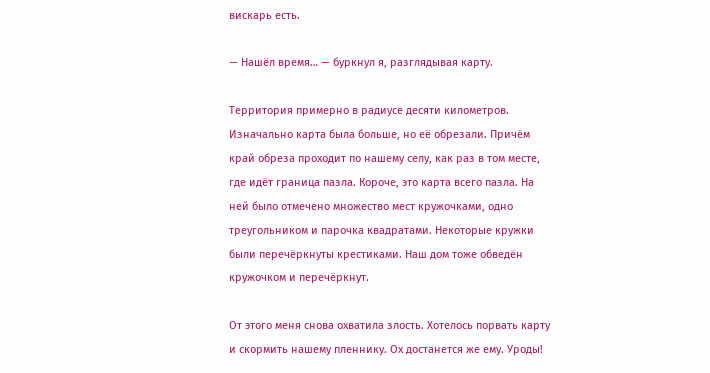вискарь есть.

— Нашёл время… — буркнул я, разглядывая карту.

Территория примерно в радиусе десяти километров. Изначально карта была больше, но её обрезали. Причём край обреза проходит по нашему селу, как раз в том месте, где идёт граница пазла. Короче, это карта всего пазла. На ней было отмечено множество мест кружочками, одно треугольником и парочка квадратами. Некоторые кружки были перечёркнуты крестиками. Наш дом тоже обведён кружочком и перечёркнут.

От этого меня снова охватила злость. Хотелось порвать карту и скормить нашему пленнику. Ох достанется же ему. Уроды!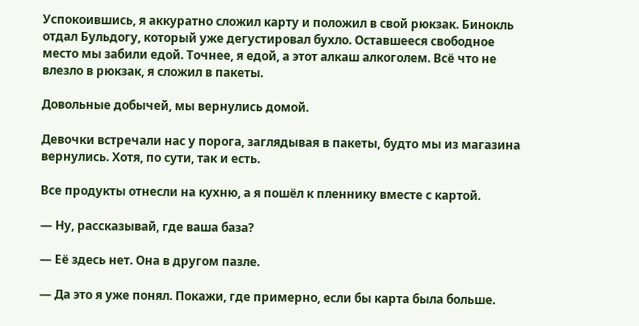Успокоившись, я аккуратно сложил карту и положил в свой рюкзак. Бинокль отдал Бульдогу, который уже дегустировал бухло. Оставшееся свободное место мы забили едой. Точнее, я едой, а этот алкаш алкоголем. Всё что не влезло в рюкзак, я сложил в пакеты.

Довольные добычей, мы вернулись домой.

Девочки встречали нас у порога, заглядывая в пакеты, будто мы из магазина вернулись. Хотя, по сути, так и есть.

Все продукты отнесли на кухню, а я пошёл к пленнику вместе с картой.

— Ну, рассказывай, где ваша база?

— Её здесь нет. Она в другом пазле.

— Да это я уже понял. Покажи, где примерно, если бы карта была больше.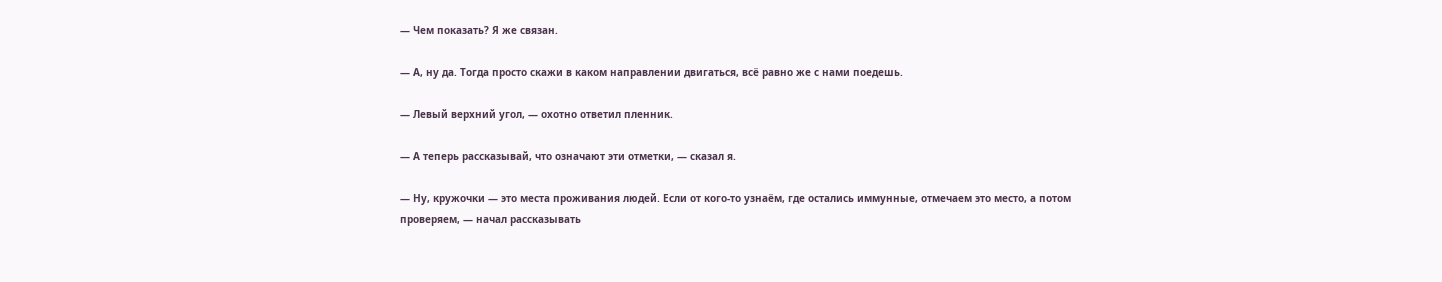— Чем показать? Я же связан.

— А, ну да. Тогда просто скажи в каком направлении двигаться, всё равно же с нами поедешь.

— Левый верхний угол, — охотно ответил пленник.

— А теперь рассказывай, что означают эти отметки, — сказал я.

— Ну, кружочки — это места проживания людей. Если от кого-то узнаём, где остались иммунные, отмечаем это место, а потом проверяем, — начал рассказывать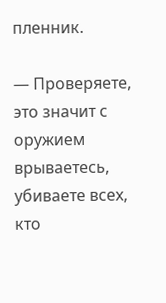пленник.

— Проверяете, это значит с оружием врываетесь, убиваете всех, кто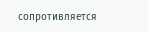сопротивляется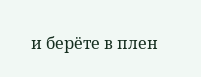и берёте в плен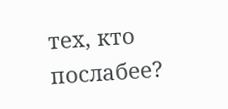тех, кто послабее?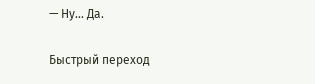— Ну… Да.

Быстрый переход